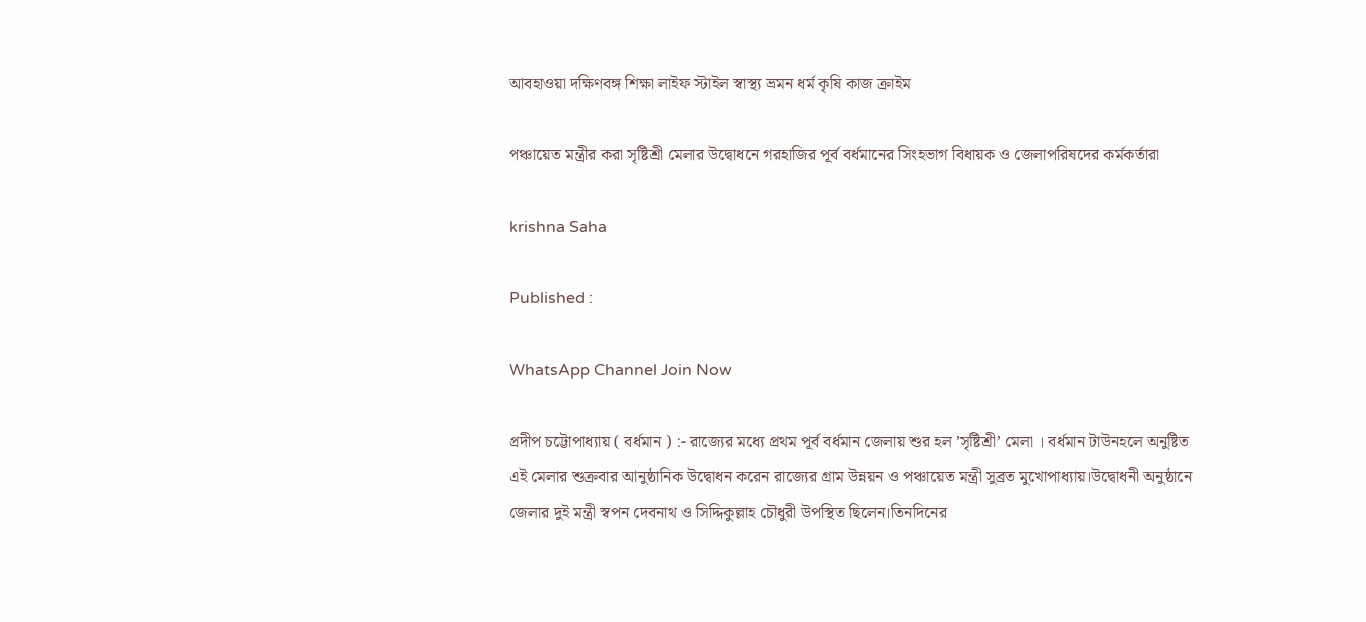আবহাওয়া দক্ষিণবঙ্গ শিক্ষা লাইফ স্টাইল স্বাস্থ্য ভ্রমন ধর্ম কৃষি কাজ ক্রাইম

পঞ্চায়েত মন্ত্রীর করা সৃষ্টিশ্রী মেলার উদ্বোধনে গরহাজির পূর্ব বর্ধমানের সিংহভাগ বিধায়ক ও জেলাপরিষদের কর্মকর্তারা

krishna Saha

Published :

WhatsApp Channel Join Now

প্রদীপ চট্টোপাধ্যায় ( বর্ধমান ) :- রাজ্যের মধ্যে প্রথম পূর্ব বর্ধমান জেলায় শুর হল ’সৃষ্টিশ্রী’ মেলা । বর্ধমান টাউনহলে অনুষ্টিত এই মেলার শুক্রবার আনুষ্ঠানিক উদ্বোধন করেন রাজ্যের গ্রাম উন্নয়ন ও পঞ্চায়েত মন্ত্রী সুব্রত মুখোপাধ্যায়।উদ্বোধনী অনুষ্ঠানে জেলার দুই মন্ত্রী স্বপন দেবনাথ ও সিদ্দিকুল্লাহ চৌধুরী উপস্থিত ছিলেন।তিনদিনের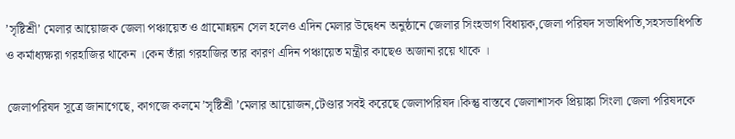’সৃষ্টিশ্রী’ মেলার আয়োজক জেলা পঞ্চায়েত ও গ্রামোন্নয়ন সেল হলেও এদিন মেলার উদ্বেধন অনুষ্ঠানে জেলার সিংহভাগ বিধায়ক,জেলা পরিষদ সভাধিপতি,সহসভাধিপতি ও কর্মাধ্যক্ষরা গরহাজির থাকেন ।কেন তাঁরা গরহাজির তার কারণ এদিন পঞ্চায়েত মন্ত্রীর কাছেও অজানা রয়ে থাকে ।

জেলাপরিষদ সূত্রে জানাগেছে, কাগজে কলমে ’সৃষ্টিশ্রী ’মেলার আয়োজন,টেণ্ডার সবই করেছে জেলাপরিষদ।কিন্তু বাস্তবে জেলাশাসক প্রিয়াঙ্কা সিংলা জেলা পরিষদকে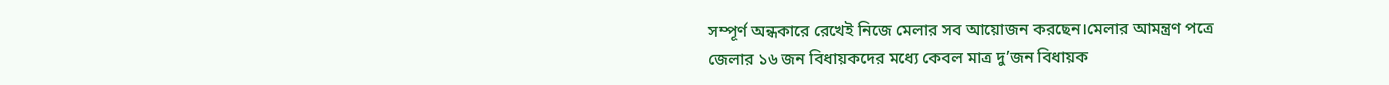সম্পূর্ণ অন্ধকারে রেখেই নিজে মেলার সব আয়োজন করছেন।মেলার আমন্ত্রণ পত্রে
জেলার ১৬ জন বিধায়কদের মধ্যে কেবল মাত্র দু’জন বিধায়ক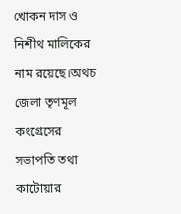খোকন দাস ও নিশীথ মালিকের নাম রয়েছে।অথচ জেলা তৃণমূল কংগ্রেসের সভাপতি তথা কাটোয়ার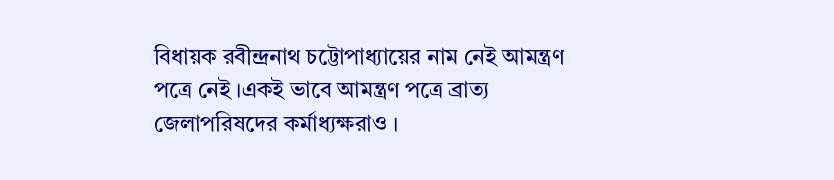বিধায়ক রবীন্দ্রনাথ চট্টোপাধ্যায়ের নাম নেই আমন্ত্রণ পত্রে নেই ।একই ভাবে আমন্ত্রণ পত্রে ব্রাত্য জেলাপরিষদের কর্মাধ্যক্ষরাও ।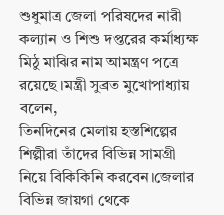শুধুমাত্র জেলা পরিষদের নারী কল্যান ও শিশু দপ্তরের কর্মাধ্যক্ষ মিঠু মাঝির নাম আমন্ত্রণ পত্রে রয়েছে ।মন্ত্রী সুব্রত মুখোপাধ্যায় বলেন,
তিনদিনের মেলায় হস্তশিল্পের শিল্পীরা তাঁদের বিভিন্ন সামগ্রী নিয়ে বিকিকিনি করবেন।জেলার বিভিন্ন জায়গা থেকে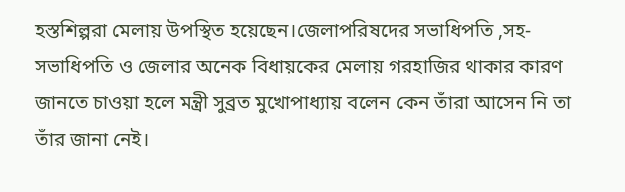হস্তশিল্পরা মেলায় উপস্থিত হয়েছেন।জেলাপরিষদের সভাধিপতি ,সহ-সভাধিপতি ও জেলার অনেক বিধায়কের মেলায় গরহাজির থাকার কারণ জানতে চাওয়া হলে মন্ত্রী সুব্রত মুখোপাধ্যায় বলেন কেন তাঁরা আসেন নি তা তাঁর জানা নেই।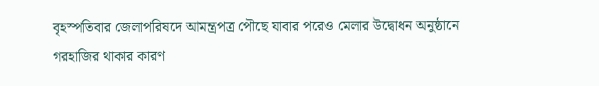বৃহস্পতিবার জেলাপরিষদে আমন্ত্রপত্র পৌছে যাবার পরেও মেলার উদ্বোধন অনুষ্ঠানে গরহাজির থাকার কারণ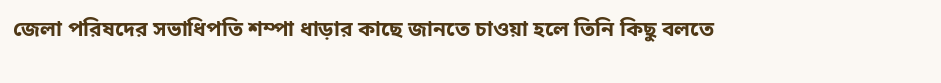জেলা পরিষদের সভাধিপতি শম্পা ধাড়ার কাছে জানতে চাওয়া হলে তিনি কিছু বলতে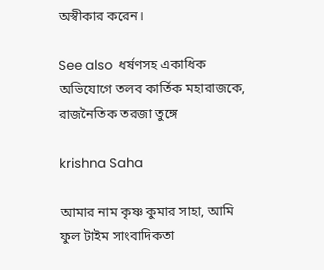অস্বীকার করেন।

See also  ধর্ষণসহ একাধিক অভিযোগে তলব কার্তিক মহারাজকে, রাজনৈতিক তরজা তুঙ্গে

krishna Saha

আমার নাম কৃষ্ণ কুমার সাহা, আমি ফুল টাইম সাংবাদিকতা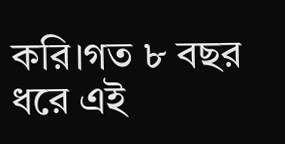করি।গত ৮ বছর ধরে এই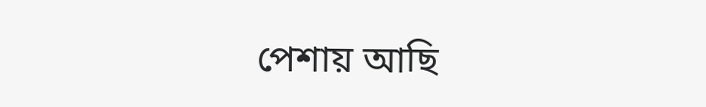পেশায় আছি